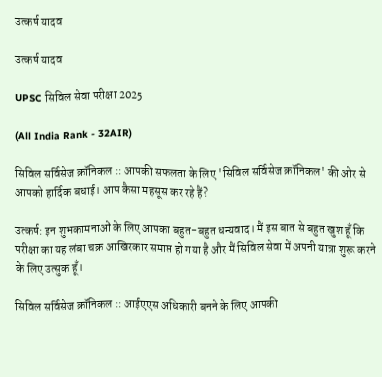उत्कर्ष यादव

उत्कर्ष यादव

UPSC सिविल सेवा परीक्षा 2025

(All India Rank - 32AIR)

सिविल सर्विसेज क्रॉनिकल :: आपकी सफलता के लिए 'सिविल सर्विसेज क्रॉनिकल' की ओर से आपको हार्दिक बधाई। आप कैसा महसूस कर रहे हैं?

उत्कर्ष: इन शुभकामनाओं के लिए आपका बहुत-बहुत धन्यवाद। मैं इस बात से बहुत खुश हूँ कि परीक्षा का यह लंबा चक्र आखिरकार समाप्त हो गया है और मैं सिविल सेवा में अपनी यात्रा शुरू करने के लिए उत्सुक हूँ।

सिविल सर्विसेज क्रॉनिकल :: आईएएस अधिकारी बनने के लिए आपकी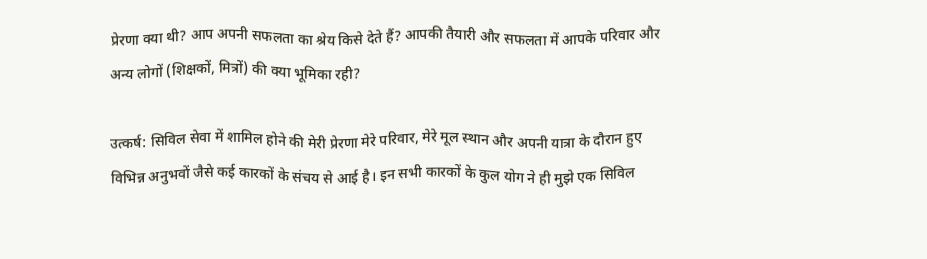प्रेरणा क्या थी? आप अपनी सफलता का श्रेय किसे देते हैं? आपकी तैयारी और सफलता में आपके परिवार और अन्य लोगों (शिक्षकों, मित्रों) की क्या भूमिका रही?

उत्कर्ष: सिविल सेवा में शामिल होने की मेरी प्रेरणा मेरे परिवार, मेरे मूल स्थान और अपनी यात्रा के दौरान हुए विभिन्न अनुभवों जैसे कई कारकों के संचय से आई है। इन सभी कारकों के कुल योग ने ही मुझे एक सिविल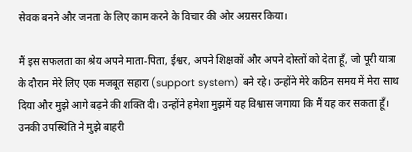सेवक बनने और जनता के लिए काम करने के विचार की ओर अग्रसर किया।

मैं इस सफलता का श्रेय अपने माता-पिता, ईश्वर, अपने शिक्षकों और अपने दोस्तों को देता हूँ, जो पूरी यात्रा के दौरान मेरे लिए एक मजबूत सहारा (support system) बने रहे। उन्होंने मेरे कठिन समय में मेरा साथ दिया और मुझे आगे बढ़ने की शक्ति दी। उन्होंने हमेशा मुझमें यह विश्वास जगाया कि मैं यह कर सकता हूँ। उनकी उपस्थिति ने मुझे बाहरी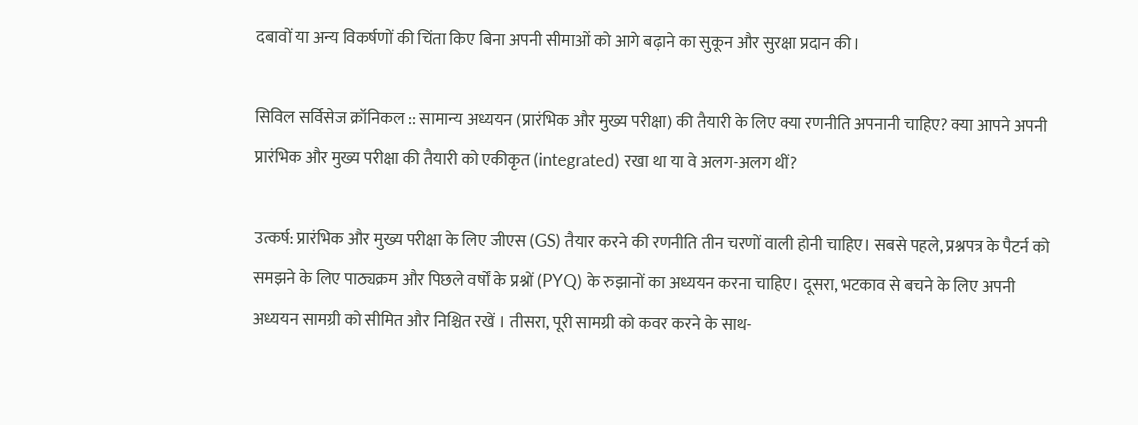दबावों या अन्य विकर्षणों की चिंता किए बिना अपनी सीमाओं को आगे बढ़ाने का सुकून और सुरक्षा प्रदान की।

सिविल सर्विसेज क्रॉनिकल :: सामान्य अध्ययन (प्रारंभिक और मुख्य परीक्षा) की तैयारी के लिए क्या रणनीति अपनानी चाहिए? क्या आपने अपनी प्रारंभिक और मुख्य परीक्षा की तैयारी को एकीकृत (integrated) रखा था या वे अलग-अलग थीं?

उत्कर्ष: प्रारंभिक और मुख्य परीक्षा के लिए जीएस (GS) तैयार करने की रणनीति तीन चरणों वाली होनी चाहिए। सबसे पहले, प्रश्नपत्र के पैटर्न को समझने के लिए पाठ्यक्रम और पिछले वर्षों के प्रश्नों (PYQ) के रुझानों का अध्ययन करना चाहिए। दूसरा, भटकाव से बचने के लिए अपनी अध्ययन सामग्री को सीमित और निश्चित रखें । तीसरा, पूरी सामग्री को कवर करने के साथ-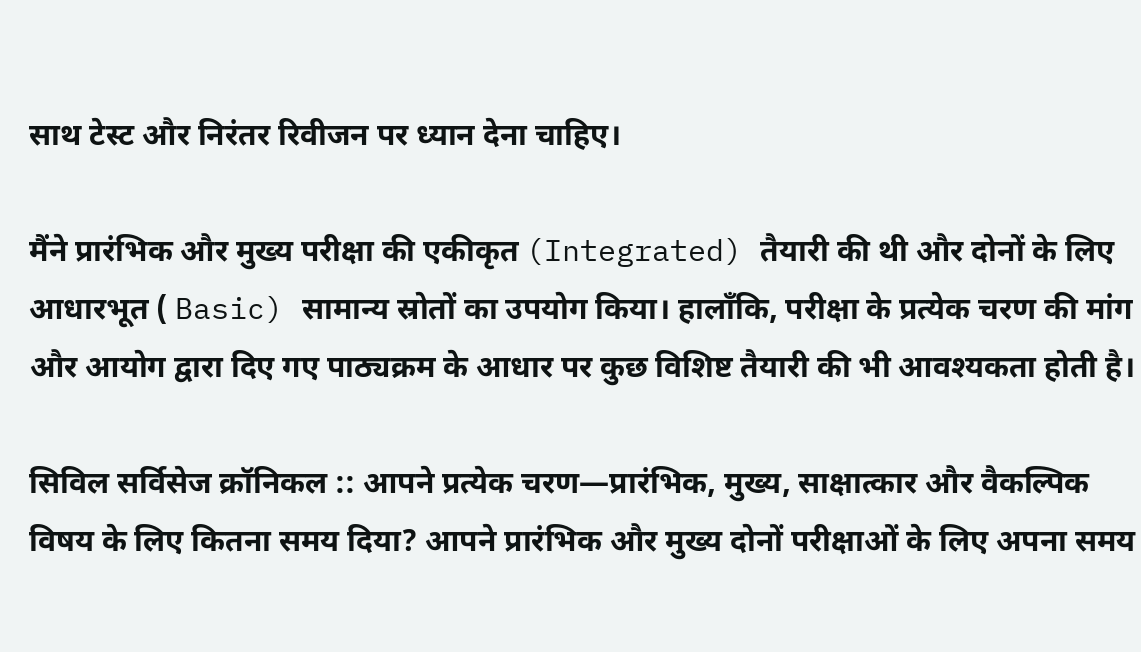साथ टेस्ट और निरंतर रिवीजन पर ध्यान देना चाहिए।

मैंने प्रारंभिक और मुख्य परीक्षा की एकीकृत (Integrated) तैयारी की थी और दोनों के लिए आधारभूत ( Basic) सामान्य स्रोतों का उपयोग किया। हालाँकि, परीक्षा के प्रत्येक चरण की मांग और आयोग द्वारा दिए गए पाठ्यक्रम के आधार पर कुछ विशिष्ट तैयारी की भी आवश्यकता होती है।

सिविल सर्विसेज क्रॉनिकल :: आपने प्रत्येक चरण—प्रारंभिक, मुख्य, साक्षात्कार और वैकल्पिक विषय के लिए कितना समय दिया? आपने प्रारंभिक और मुख्य दोनों परीक्षाओं के लिए अपना समय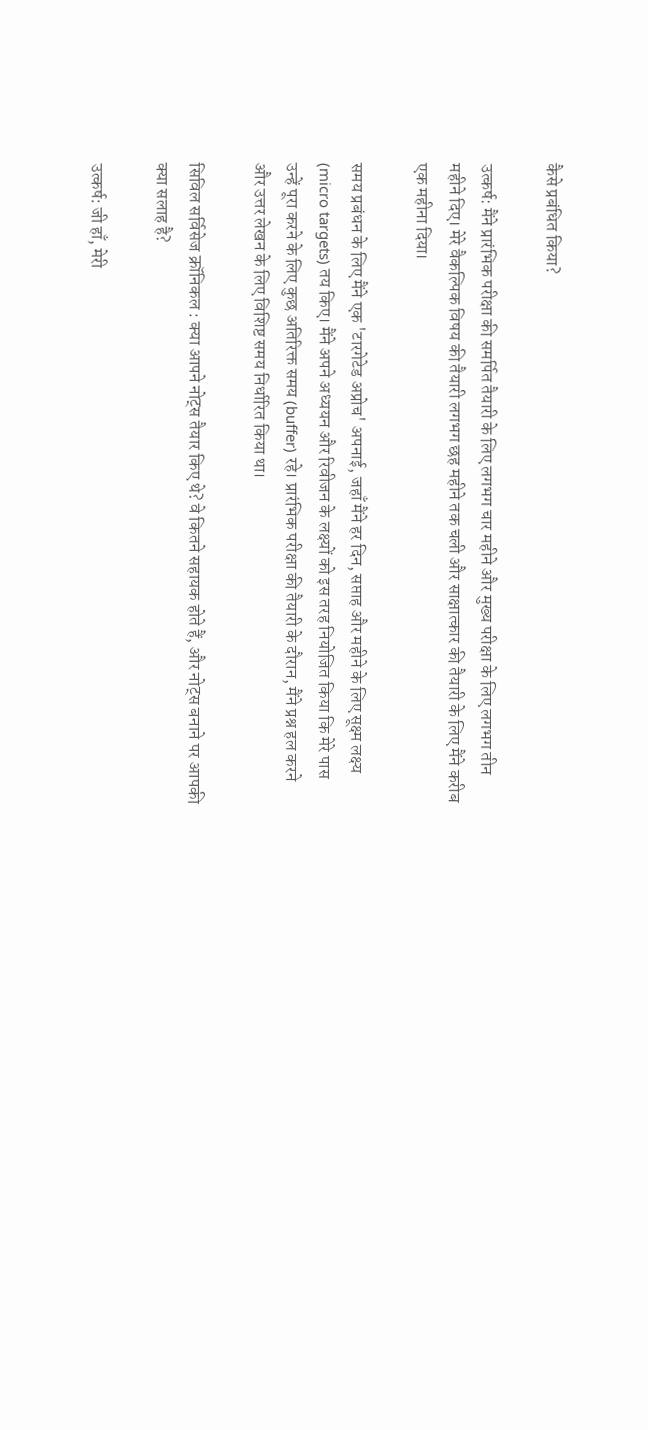कैसे प्रबंधित किया?

उत्कर्ष: मैंने प्रारंभिक परीक्षा की समर्पित तैयारी के लिए लगभग चार महीने और मुख्य परीक्षा के लिए लगभग तीन महीने दिए। मेरे वैकल्पिक विषय की तैयारी लगभग छह महीने तक चली और साक्षात्कार की तैयारी के लिए मैंने करीब एक महीना दिया।

समय प्रबंधन के लिए मैंने एक 'टारगेटेड अप्रोच' अपनाई, जहाँ मैंने हर दिन, सप्ताह और महीने के लिए सूक्ष्म लक्ष्य (micro targets) तय किए। मैंने अपने अध्ययन और रिवीजन के लक्ष्यों को इस तरह नियोजित किया कि मेरे पास उन्हें पूरा करने के लिए कुछ अतिरिक्त समय (buffer) रहे। प्रारंभिक परीक्षा की तैयारी के दौरान, मैंने प्रश्न हल करने और उत्तर लेखन के लिए विशिष्ट समय निर्धारित किया था।

सिविल सर्विसेज क्रॉनिकल : क्या आपने नोट्स तैयार किए थे? वे कितने सहायक होते हैं, और नोट्स बनाने पर आपकी क्या सलाह है?

उत्कर्ष: जी हाँ, मेरी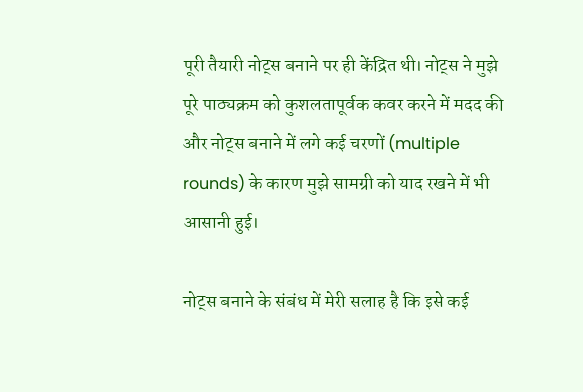पूरी तैयारी नोट्स बनाने पर ही केंद्रित थी। नोट्स ने मुझे पूरे पाठ्यक्रम को कुशलतापूर्वक कवर करने में मदद की और नोट्स बनाने में लगे कई चरणों (multiple rounds) के कारण मुझे सामग्री को याद रखने में भी आसानी हुई।

नोट्स बनाने के संबंध में मेरी सलाह है कि इसे कई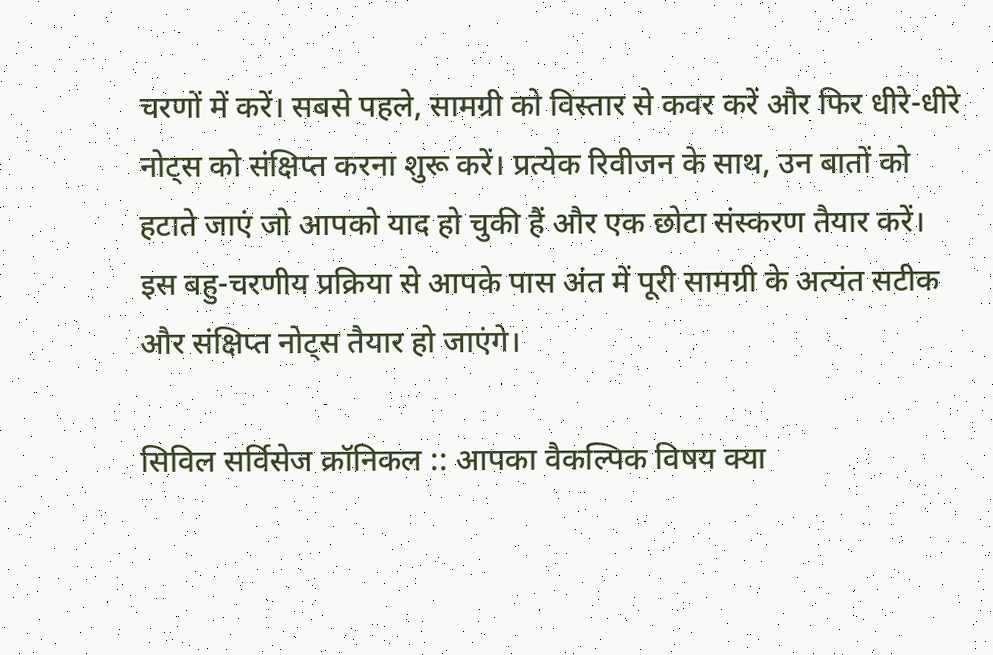चरणों में करें। सबसे पहले, सामग्री को विस्तार से कवर करें और फिर धीरे-धीरे नोट्स को संक्षिप्त करना शुरू करें। प्रत्येक रिवीजन के साथ, उन बातों को हटाते जाएं जो आपको याद हो चुकी हैं और एक छोटा संस्करण तैयार करें। इस बहु-चरणीय प्रक्रिया से आपके पास अंत में पूरी सामग्री के अत्यंत सटीक और संक्षिप्त नोट्स तैयार हो जाएंगे।

सिविल सर्विसेज क्रॉनिकल :: आपका वैकल्पिक विषय क्या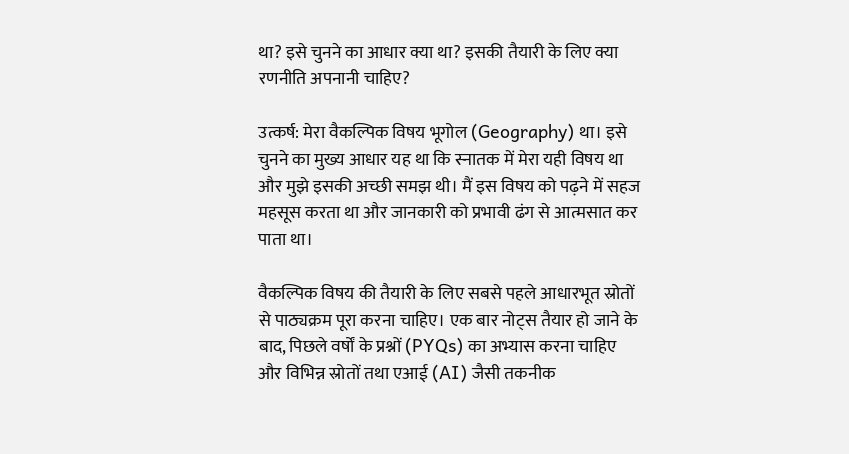था? इसे चुनने का आधार क्या था? इसकी तैयारी के लिए क्या रणनीति अपनानी चाहिए?

उत्कर्ष: मेरा वैकल्पिक विषय भूगोल (Geography) था। इसे चुनने का मुख्य आधार यह था कि स्नातक में मेरा यही विषय था और मुझे इसकी अच्छी समझ थी। मैं इस विषय को पढ़ने में सहज महसूस करता था और जानकारी को प्रभावी ढंग से आत्मसात कर पाता था।

वैकल्पिक विषय की तैयारी के लिए सबसे पहले आधारभूत स्रोतों से पाठ्यक्रम पूरा करना चाहिए। एक बार नोट्स तैयार हो जाने के बाद, पिछले वर्षों के प्रश्नों (PYQs) का अभ्यास करना चाहिए और विभिन्न स्रोतों तथा एआई (AI) जैसी तकनीक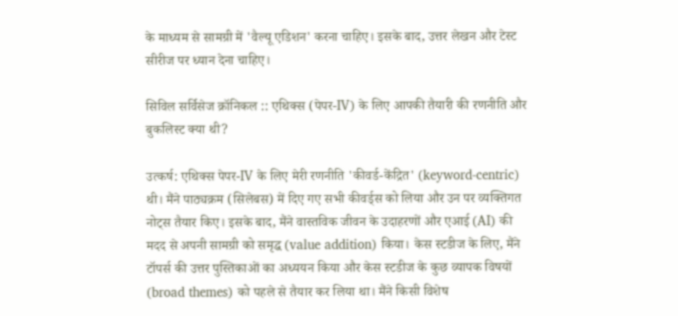के माध्यम से सामग्री में 'वैल्यू एडिशन' करना चाहिए। इसके बाद, उत्तर लेखन और टेस्ट सीरीज पर ध्यान देना चाहिए।

सिविल सर्विसेज क्रॉनिकल :: एथिक्स (पेपर-IV) के लिए आपकी तैयारी की रणनीति और बुकलिस्ट क्या थी?

उत्कर्ष: एथिक्स पेपर-IV के लिए मेरी रणनीति 'कीवर्ड-केंद्रित' (keyword-centric) थी। मैंने पाठ्यक्रम (सिलेबस) में दिए गए सभी कीवर्ड्स को लिया और उन पर व्यक्तिगत नोट्स तैयार किए। इसके बाद, मैंने वास्तविक जीवन के उदाहरणों और एआई (AI) की मदद से अपनी सामग्री को समृद्ध (value addition) किया। केस स्टडीज के लिए, मैंने टॉपर्स की उत्तर पुस्तिकाओं का अध्ययन किया और केस स्टडीज के कुछ व्यापक विषयों (broad themes) को पहले से तैयार कर लिया था। मैंने किसी विशेष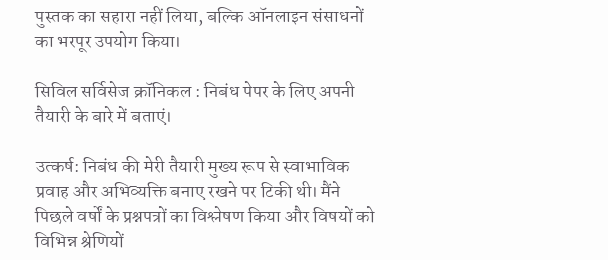पुस्तक का सहारा नहीं लिया, बल्कि ऑनलाइन संसाधनों का भरपूर उपयोग किया।

सिविल सर्विसेज क्रॉनिकल : निबंध पेपर के लिए अपनी तैयारी के बारे में बताएं।

उत्कर्ष: निबंध की मेरी तैयारी मुख्य रूप से स्वाभाविक प्रवाह और अभिव्यक्ति बनाए रखने पर टिकी थी। मैंने पिछले वर्षों के प्रश्नपत्रों का विश्लेषण किया और विषयों को विभिन्न श्रेणियों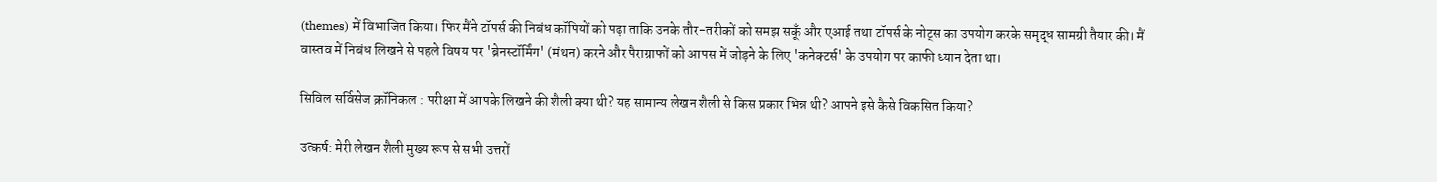(themes) में विभाजित किया। फिर मैंने टॉपर्स की निबंध कॉपियों को पढ़ा ताकि उनके तौर-तरीकों को समझ सकूँ और एआई तथा टॉपर्स के नोट्स का उपयोग करके समृद्ध सामग्री तैयार की। मैं वास्तव में निबंध लिखने से पहले विषय पर 'ब्रेनस्टॉर्मिंग' (मंथन) करने और पैराग्राफों को आपस में जोड़ने के लिए 'कनेक्टर्स' के उपयोग पर काफी ध्यान देता था।

सिविल सर्विसेज क्रॉनिकल : परीक्षा में आपके लिखने की शैली क्या थी? यह सामान्य लेखन शैली से किस प्रकार भिन्न थी? आपने इसे कैसे विकसित किया?

उत्कर्ष: मेरी लेखन शैली मुख्य रूप से सभी उत्तरों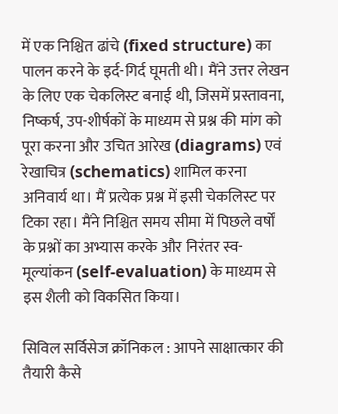में एक निश्चित ढांचे (fixed structure) का पालन करने के इर्द-गिर्द घूमती थी। मैंने उत्तर लेखन के लिए एक चेकलिस्ट बनाई थी, जिसमें प्रस्तावना, निष्कर्ष, उप-शीर्षकों के माध्यम से प्रश्न की मांग को पूरा करना और उचित आरेख (diagrams) एवं रेखाचित्र (schematics) शामिल करना अनिवार्य था। मैं प्रत्येक प्रश्न में इसी चेकलिस्ट पर टिका रहा। मैंने निश्चित समय सीमा में पिछले वर्षों के प्रश्नों का अभ्यास करके और निरंतर स्व-मूल्यांकन (self-evaluation) के माध्यम से इस शैली को विकसित किया।

सिविल सर्विसेज क्रॉनिकल : आपने साक्षात्कार की तैयारी कैसे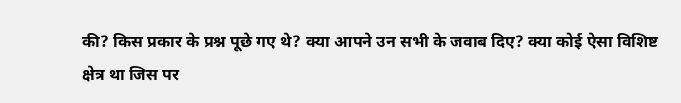की? किस प्रकार के प्रश्न पूछे गए थे? क्या आपने उन सभी के जवाब दिए? क्या कोई ऐसा विशिष्ट क्षेत्र था जिस पर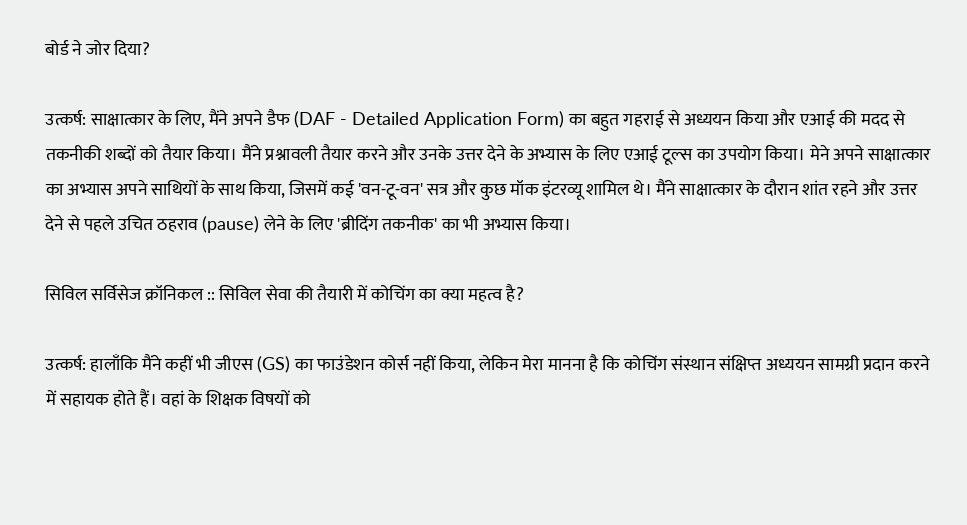बोर्ड ने जोर दिया?

उत्कर्ष: साक्षात्कार के लिए, मैंने अपने डैफ (DAF - Detailed Application Form) का बहुत गहराई से अध्ययन किया और एआई की मदद से तकनीकी शब्दों को तैयार किया। मैंने प्रश्नावली तैयार करने और उनके उत्तर देने के अभ्यास के लिए एआई टूल्स का उपयोग किया। मेने अपने साक्षात्कार का अभ्यास अपने साथियों के साथ किया, जिसमें कई 'वन-टू-वन' सत्र और कुछ मॉक इंटरव्यू शामिल थे। मैंने साक्षात्कार के दौरान शांत रहने और उत्तर देने से पहले उचित ठहराव (pause) लेने के लिए 'ब्रीदिंग तकनीक' का भी अभ्यास किया।

सिविल सर्विसेज क्रॉनिकल :: सिविल सेवा की तैयारी में कोचिंग का क्या महत्व है?

उत्कर्ष: हालाँकि मैंने कहीं भी जीएस (GS) का फाउंडेशन कोर्स नहीं किया, लेकिन मेरा मानना है कि कोचिंग संस्थान संक्षिप्त अध्ययन सामग्री प्रदान करने में सहायक होते हैं। वहां के शिक्षक विषयों को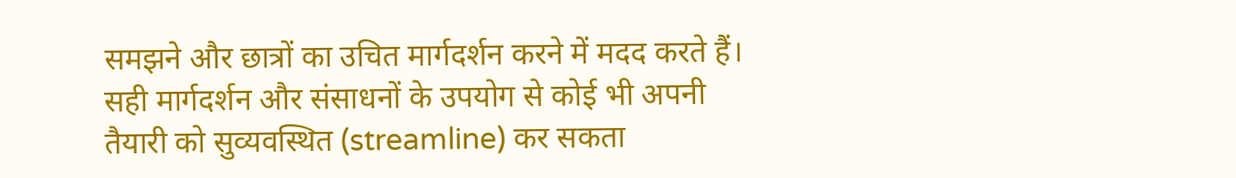समझने और छात्रों का उचित मार्गदर्शन करने में मदद करते हैं। सही मार्गदर्शन और संसाधनों के उपयोग से कोई भी अपनी तैयारी को सुव्यवस्थित (streamline) कर सकता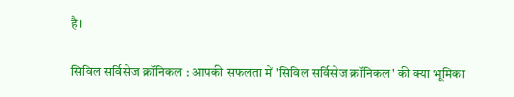है।

सिविल सर्विसेज क्रॉनिकल : आपकी सफलता में 'सिविल सर्विसेज क्रॉनिकल' की क्या भूमिका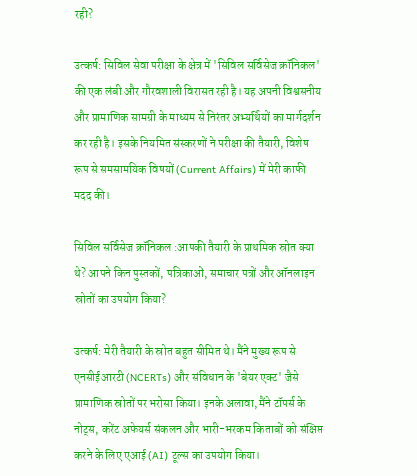रही?

उत्कर्ष: सिविल सेवा परीक्षा के क्षेत्र में 'सिविल सर्विसेज क्रॉनिकल' की एक लंबी और गौरवशाली विरासत रही है। यह अपनी विश्वसनीय और प्रामाणिक सामग्री के माध्यम से निरंतर अभ्यर्थियों का मार्गदर्शन कर रही है। इसके नियमित संस्करणों ने परीक्षा की तैयारी, विशेष रूप से समसामयिक विषयों (Current Affairs) में मेरी काफी मदद की।

सिविल सर्विसेज क्रॉनिकल :आपकी तैयारी के प्राथमिक स्रोत क्या थे? आपने किन पुस्तकों, पत्रिकाओं, समाचार पत्रों और ऑनलाइन स्रोतों का उपयोग किया?

उत्कर्ष: मेरी तैयारी के स्रोत बहुत सीमित थे। मैंने मुख्य रूप से एनसीईआरटी (NCERTs) और संविधान के 'बेयर एक्ट' जैसे प्रामाणिक स्रोतों पर भरोसा किया। इनके अलावा, मैंने टॉपर्स के नोट्स, करेंट अफेयर्स संकलन और भारी-भरकम किताबों को संक्षिप्त करने के लिए एआई (AI) टूल्स का उपयोग किया।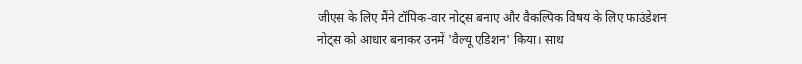जीएस के लिए मैंने टॉपिक-वार नोट्स बनाए और वैकल्पिक विषय के लिए फाउंडेशन नोट्स को आधार बनाकर उनमें 'वैल्यू एडिशन' किया। साथ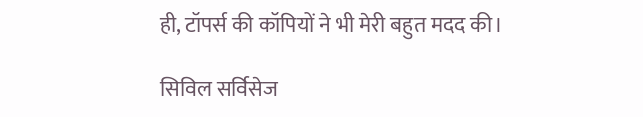ही, टॉपर्स की कॉपियों ने भी मेरी बहुत मदद की।

सिविल सर्विसेज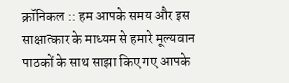क्रॉनिकल :: हम आपके समय और इस साक्षात्कार के माध्यम से हमारे मूल्यवान पाठकों के साथ साझा किए गए आपके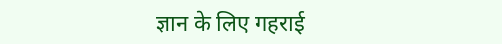ज्ञान के लिए गहराई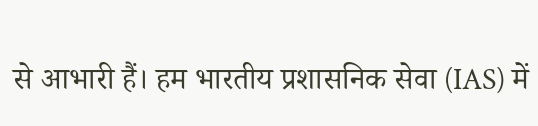से आभारी हैं। हम भारतीय प्रशासनिक सेवा (IAS) में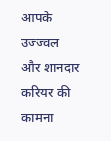आपके उज्ज्वल और शानदार करियर की कामना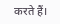करते हैं।